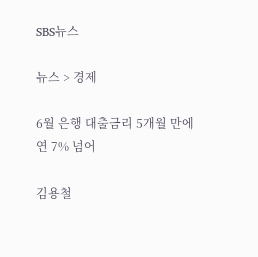SBS뉴스

뉴스 > 경제

6월 은행 대출금리 5개월 만에 연 7% 넘어

김용철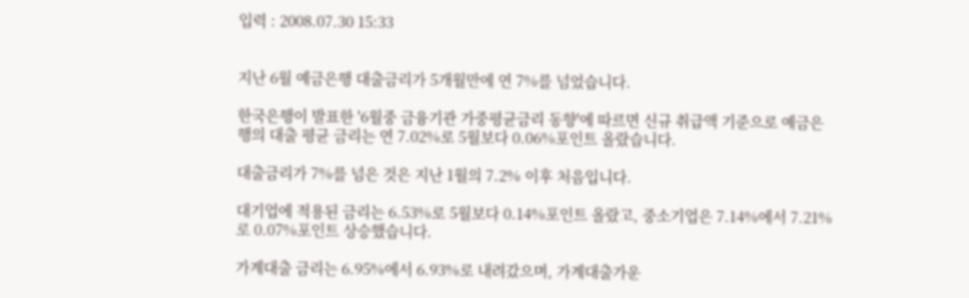입력 : 2008.07.30 15:33


지난 6월 예금은행 대출금리가 5개월만에 연 7%를 넘었습니다.

한국은행이 발표한 '6월중 금융기관 가중평균금리 동향'에 따르면 신규 취급액 기준으로 예금은행의 대출 평균 금리는 연 7.02%로 5월보다 0.06%포인트 올랐습니다.

대출금리가 7%를 넘은 것은 지난 1월의 7.2% 이후 처음입니다.

대기업에 적용된 금리는 6.53%로 5월보다 0.14%포인트 올랐고, 중소기업은 7.14%에서 7.21%로 0.07%포인트 상승했습니다.

가계대출 금리는 6.95%에서 6.93%로 내려갔으며, 가계대출가운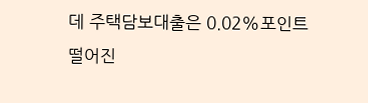데 주택담보대출은 0.02%포인트 떨어진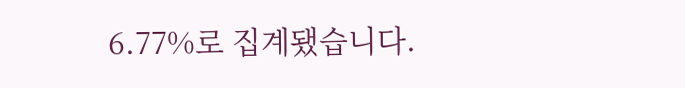6.77%로 집계됐습니다.